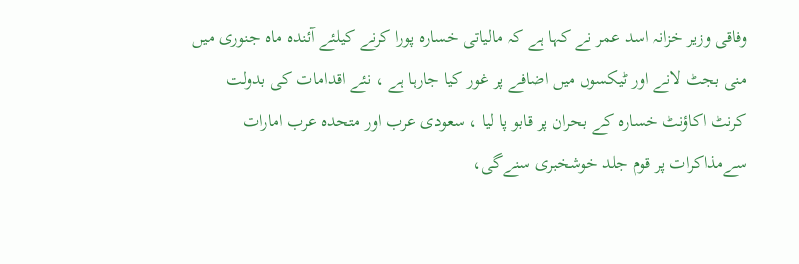وفاقی وزیر خزانہ اسد عمر نے کہا ہے کہ مالیاتی خسارہ پورا کرنے کیلئے آئندہ ماہ جنوری میں منی بجٹ لانے اور ٹیکسوں میں اضافے پر غور کیا جارہا ہے ، نئے اقدامات کی بدولت کرنٹ اکاؤنٹ خسارہ کے بحران پر قابو پا لیا ، سعودی عرب اور متحدہ عرب امارات سےمذاکرات پر قوم جلد خوشخبری سنےگی،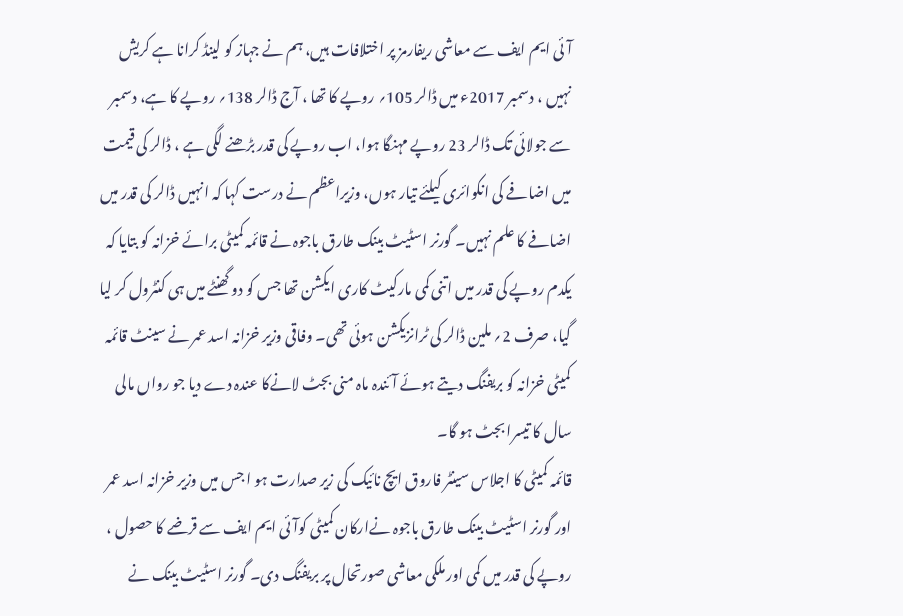آئی ایم ایف سے معاشی ریفارمز پر اختلافات ہیں، ہم نے جہاز کو لینڈ کرانا ہے کریش نہیں ، دسمبر 2017ء میں ڈالر 105؍ روپے کا تھا ، آج ڈالر 138؍ روپے کا ہے، دسمبر سے جولائی تک ڈالر 23 روپے مہنگا ہوا، اب روپے کی قدر بڑھنے لگی ہے ، ڈالر کی قیمت میں اضافے کی انکوائری کیلئے تیار ہوں، وزیراعظم نے درست کہا کہ انہیں ڈالر کی قدر میں اضافے کا علم نہیں۔ گورنر اسٹیٹ بینک طارق باجوہ نے قائمہ کمیٹی برائے خزانہ کو بتایا کہ یکدم روپے کی قدر میں اتنی کمی مارکیٹ کاری ایکشن تھا جس کو دو گھنٹے میں ہی کنٹرول کر لیا گیا، صرف 2؍ ملین ڈالر کی ٹرانزیکشن ہوئی تھی۔ وفاقی وزیر خزانہ اسد عمر نے سینٹ قائمہ کمیٹی خزانہ کو بریفنگ دیتے ہوئے آئندہ ماہ منی بجٹ لانےکا عندہ دے دیا جو رواں مالی سال کا تیسرا بجٹ ہو گا۔
قائمہ کمیٹی کا اجلاس سینٹر فاروق ایچ نائیک کی زیر صدارت ہو ا جس میں وزیر خزانہ اسد عمر اور گورنر اسٹیٹ بینک طارق باجوہ نےارکان کمیٹی کوآئی ایم ایف سے قرضے کا حصول ، روپے کی قدر میں کمی اور ملکی معاشی صورتحال پر بریفنگ دی۔ گورنر اسٹیٹ بینک نے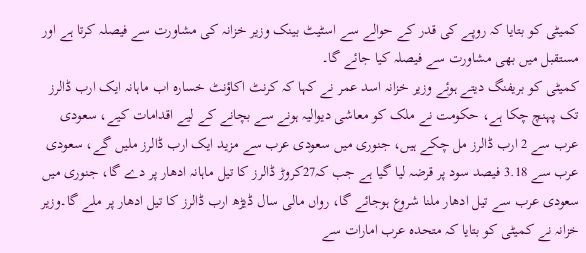کمیٹی کو بتایا کہ روپے کی قدر کے حوالے سے اسٹیٹ بینک وزیر خزانہ کی مشاورت سے فیصلہ کرتا ہے اور مستقبل میں بھی مشاورت سے فیصلہ کیا جائے گا۔
کمیٹی کو بریفنگ دیتے ہوئے وزیر خزانہ اسد عمر نے کہا کہ کرنٹ اکاؤنٹ خسارہ اب ماہانہ ایک ارب ڈالرز تک پہنچ چکا ہے، حکومت نے ملک کو معاشی دیوالیہ ہونے سے بچانے کے لیے اقدامات کیے، سعودی عرب سے 2 ارب ڈالرز مل چکے ہیں، جنوری میں سعودی عرب سے مزید ایک ارب ڈالرز ملیں گے، سعودی عرب سے 3.18 فیصد سود پر قرضہ لیا گیا ہے جب کہ27کروڑ ڈالرز کا تیل ماہانہ ادھار پر دے گا، جنوری میں سعودی عرب سے تیل ادھار ملنا شروع ہوجائے گا، رواں مالی سال ڈیڑھ ارب ڈالرز کا تیل ادھار پر ملے گا۔وزیر خزانہ نے کمیٹی کو بتایا کہ متحدہ عرب امارات سے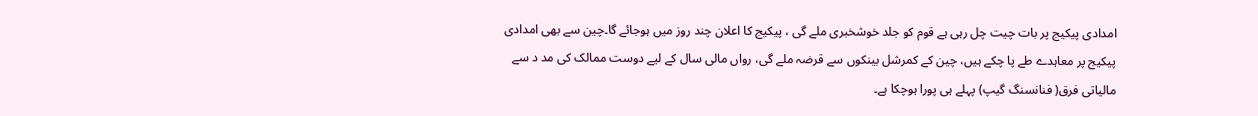امدادی پیکیج پر بات چیت چل رہی ہے قوم کو جلد خوشخبری ملے گی ، پیکیج کا اعلان چند روز میں ہوجائے گا۔چین سے بھی امدادی پیکیج پر معاہدے طے پا چکے ہیں، چین کے کمرشل بینکوں سے قرضہ ملے گی، رواں مالی سال کے لیے دوست ممالک کی مد د سے مالیاتی فرق( فنانسنگ گیپ) پہلے ہی پورا ہوچکا ہے۔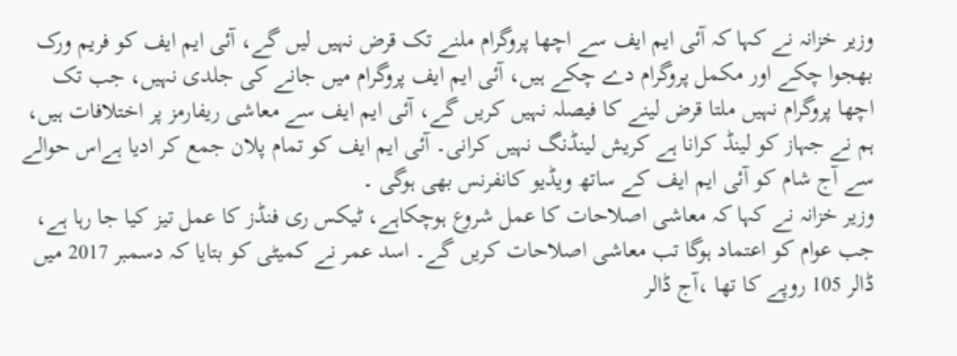وزیر خزانہ نے کہا کہ آئی ایم ایف سے اچھا پروگرام ملنے تک قرض نہیں لیں گے، آئی ایم ایف کو فریم ورک بھجوا چکے اور مکمل پروگرام دے چکے ہیں، آئی ایم ایف پروگرام میں جانے کی جلدی نہیں، جب تک اچھا پروگرام نہیں ملتا قرض لینے کا فیصلہ نہیں کریں گے، آئی ایم ایف سے معاشی ریفارمز پر اختلافات ہیں، ہم نے جہاز کو لینڈ کرانا ہے کریش لینڈنگ نہیں کرانی۔ آئی ایم ایف کو تمام پلان جمع کر ادیا ہےاس حوالے سے آج شام کو آئی ایم ایف کے ساتھ ویڈیو کانفرنس بھی ہوگی ۔
وزیر خزانہ نے کہا کہ معاشی اصلاحات کا عمل شروع ہوچکاہے، ٹیکس ری فنڈز کا عمل تیز کیا جا رہا ہے، جب عوام کو اعتماد ہوگا تب معاشی اصلاحات کریں گے۔ اسد عمر نے کمیٹی کو بتایا کہ دسمبر 2017 میں ڈالر 105 روپے کا تھا ،آج ڈالر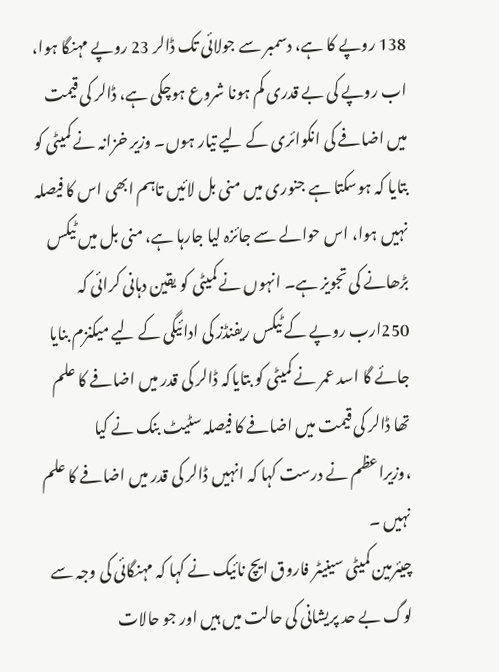138 روپے کا ہے، دسمبر سے جولائی تک ڈالر 23 روپے مہنگا ہوا، اب روپے کی بے قدری کم ہونا شروع ہوچکی ہے، ڈالر کی قیمت میں اضافے کی انکوائری کے لیے تیار ہوں۔ وزیر خزانہ نے کمیٹی کو بتایا کہ ہوسکتا ہے جنوری میں منی بل لائیں تاہم ابھی اس کا فیصلہ نہیں ہوا، اس حوالے سے جائزہ لیا جارہا ہے، منی بل میں ٹیکس بڑھانے کی تجویز ہے۔ انہوں نے کمیٹی کو یقین دہانی کرائی کہ 250ارب روپے کے ٹیکس ریفنڈز کی ادائیگی کے لیے میکنزم بنایا جائے گا اسد عمر نے کمیٹی کو بتایاکہ ڈالر کی قدر میں اضافے کا علم تھا ڈالر کی قیمت میں اضافے کا فیصلہ سٹیٹ بنک نے کیا ،وزیراعظم نے درست کہا کہ انہیں ڈالر کی قدر میں اضافے کا علم نہیں ۔
چیئرمین کمیٹی سینیٹر فاروق ایچ نائیک نے کہا کہ مہنگائی کی وجہ سے لوگ بے حد پریشانی کی حالت میں ہیں اور جو حالات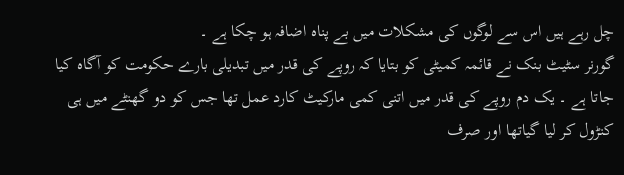چل رہے ہیں اس سے لوگوں کی مشکلات میں بے پناہ اضافہ ہو چکا ہے ۔
گورنر سٹیٹ بنک نے قائمہ کمیٹی کو بتایا کہ روپے کی قدر میں تبدیلی بارے حکومت کو آگاہ کیا جاتا ہے ۔ یک دم روپے کی قدر میں اتنی کمی مارکیٹ کارد عمل تھا جس کو دو گھنٹے میں ہی کنڑول کر لیا گیاتھا اور صرف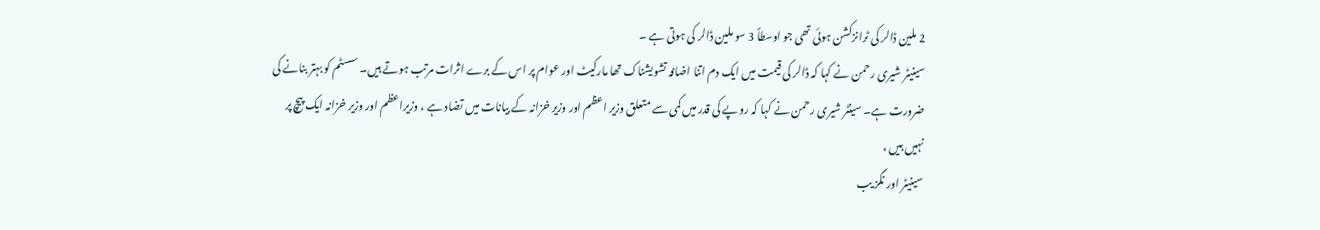2 ملین ڈالر کی ٹرانزکشن ہوئی تھی جو اوسطاً 3 سو ملین ڈالر کی ہوتی ہے ۔
سینیٹر شیری رحمن نے کہا کہ ڈالر کی قیمت میں ایک دم اتنا اضافہ تشویشناک تھا مارکیٹ اور عوام پر اس کے برے اثرات مرتب ہوتے ہیں۔ سسٹم کو بہتر بنانے کی ضرورت ہے۔ سینٹر شیری رحمن نے کہا کہ روپے کی قدر میں کمی سے متعلق وزیر اعظم اور وزیر خزانہ کے بیانات میں تضاد ہے ، وزیراعظم اور وزیر خزانہ ایک پیچ پر نہیں ہیں ،
سینیٹر اور نگز یب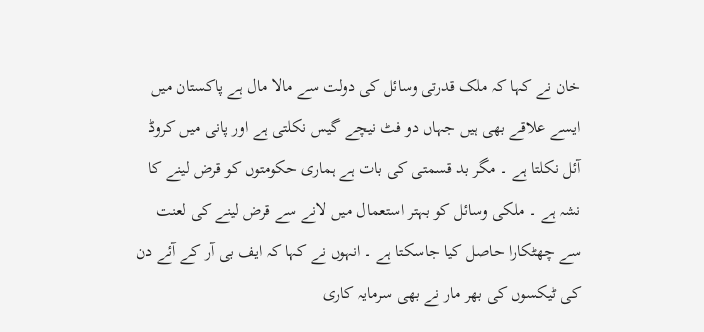خان نے کہا کہ ملک قدرتی وسائل کی دولت سے مالا مال ہے پاکستان میں ایسے علاقے بھی ہیں جہاں دو فٹ نیچے گیس نکلتی ہے اور پانی میں کروڈ آئل نکلتا ہے ۔ مگر بد قسمتی کی بات ہے ہماری حکومتوں کو قرض لینے کا نشہ ہے ۔ ملکی وسائل کو بہتر استعمال میں لانے سے قرض لینے کی لعنت سے چھٹکارا حاصل کیا جاسکتا ہے ۔ انہوں نے کہا کہ ایف بی آر کے آئے دن کی ٹیکسوں کی بھر مار نے بھی سرمایہ کاری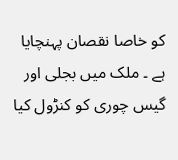کو خاصا نقصان پہنچایا ہے ۔ ملک میں بجلی اور گیس چوری کو کنڑول کیا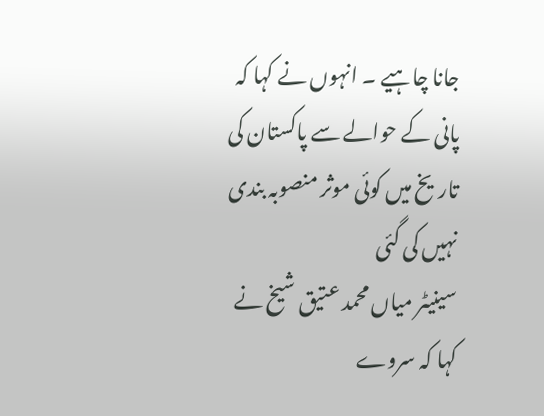جانا چاہیے ۔ انہوں نے کہا کہ پانی کے حوالے سے پاکستان کی تاریخ میں کوئی موثر منصوبہ بندی نہیں کی گئی
سینیٹر میاں محمد عتیق شیخ نے کہا کہ سروے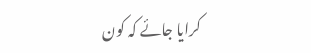کرایا جائے کہ کون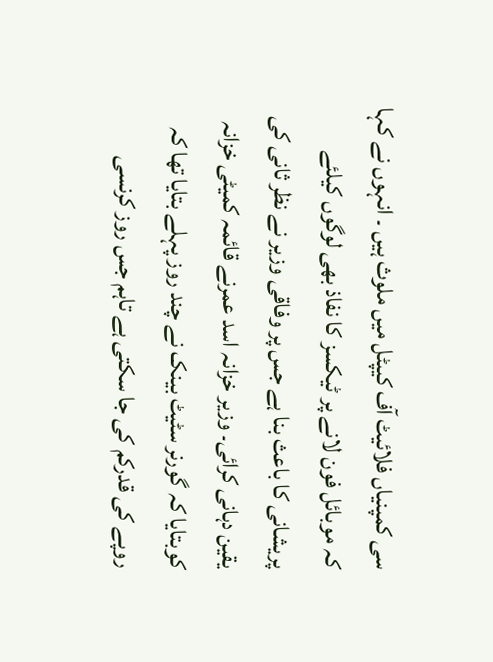سی کمپنیاں فلائیٹ آف کیپٹل میں ملوث ہیں ۔ انہوں نے کہا کہ موبائل فون لانے پر ٹیکسز کا نفاذ بھی لوگوں کیلئے پریشانی کا باعث بنا ہے جس پر وفاقی وزیر نے نظر ثانی کی یقین دہانی کرائی۔ وزیر خزانہ اسد عمرنے قائمہ کمیٹی خزانہ کوبتایا کہ گورنر سٹیٹ بینک نے چند روز پہلے بتایا تھا کہ روپے کی قدرکم کی جا سکتی ہے تاہم جس روز کرنسی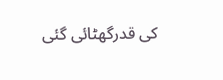کی قدرگھٹائی گئی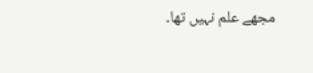مجھے علم نہیں تھا۔